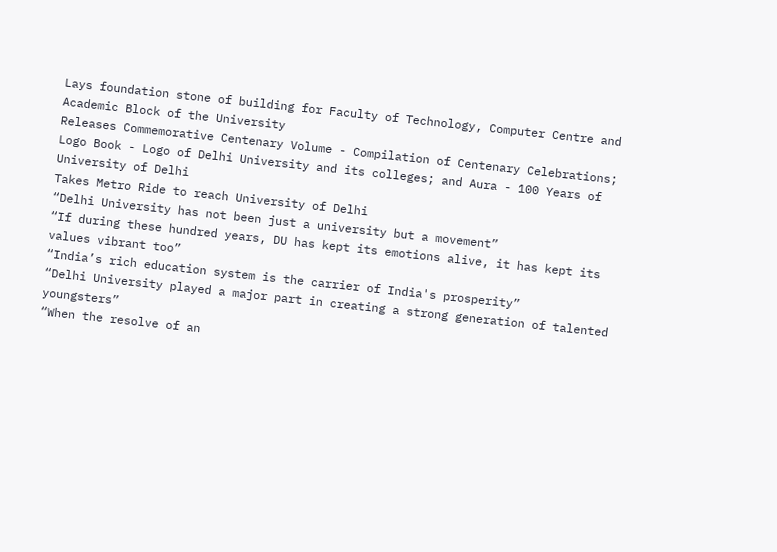Lays foundation stone of building for Faculty of Technology, Computer Centre and Academic Block of the University
Releases Commemorative Centenary Volume - Compilation of Centenary Celebrations; Logo Book - Logo of Delhi University and its colleges; and Aura - 100 Years of University of Delhi
Takes Metro Ride to reach University of Delhi
“Delhi University has not been just a university but a movement”
“If during these hundred years, DU has kept its emotions alive, it has kept its values vibrant too”
“India’s rich education system is the carrier of India's prosperity”
“Delhi University played a major part in creating a strong generation of talented youngsters”
“When the resolve of an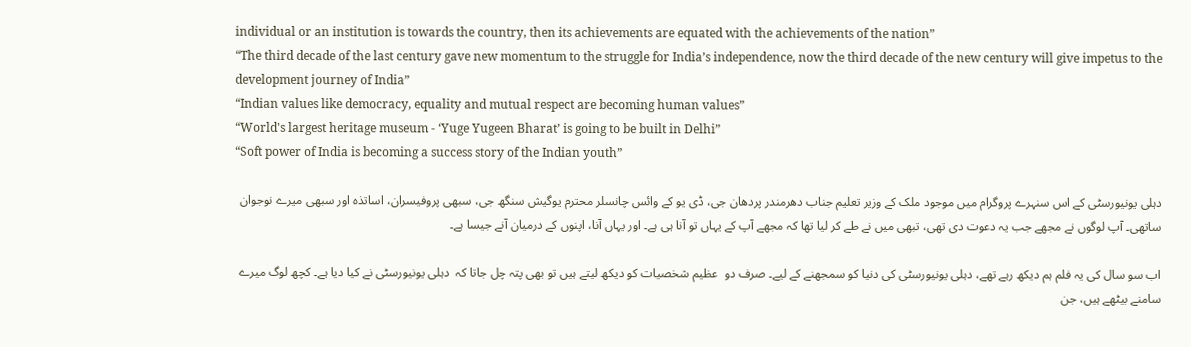individual or an institution is towards the country, then its achievements are equated with the achievements of the nation”
“The third decade of the last century gave new momentum to the struggle for India’s independence, now the third decade of the new century will give impetus to the development journey of India”
“Indian values like democracy, equality and mutual respect are becoming human values”
“World's largest heritage museum - ‘Yuge Yugeen Bharat’ is going to be built in Delhi”
“Soft power of India is becoming a success story of the Indian youth”

دہلی یونیورسٹی کے اس سنہرے پروگرام میں موجود ملک کے وزیر تعلیم جناب دھرمندر پردھان جی، ڈی یو کے وائس چانسلر محترم یوگیش سنگھ جی، سبھی پروفیسران، اساتذہ اور سبھی میرے نوجوان ساتھی۔ آپ لوگوں نے مجھے جب یہ دعوت دی تھی، تبھی میں نے طے کر لیا تھا کہ مجھے آپ کے یہاں تو آنا ہی ہے۔ اور یہاں آنا، اپنوں کے درمیان آنے جیسا ہے۔

اب سو سال کی یہ فلم ہم دیکھ رہے تھے، دہلی یونیورسٹی کی دنیا کو سمجھنے کے لیے۔ صرف دو  عظیم شخصیات کو دیکھ لیتے ہیں تو بھی پتہ چل جاتا کہ  دہلی یونیورسٹی نے کیا دیا ہے۔ کچھ لوگ میرے سامنے بیٹھے ہیں، جن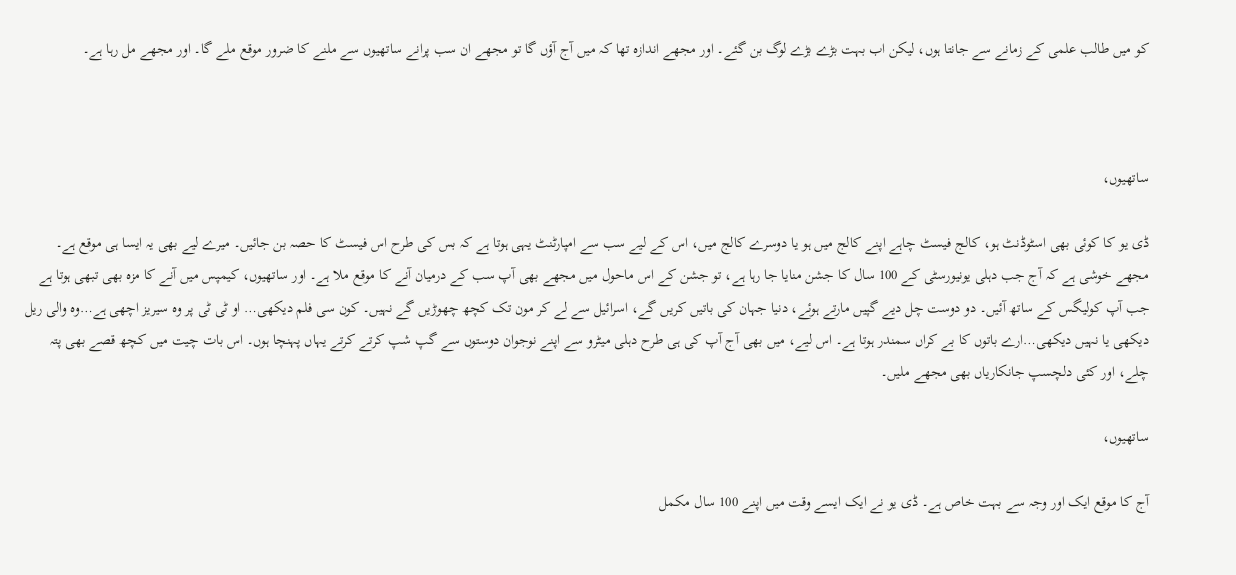کو میں طالب علمی کے زمانے سے جانتا ہوں، لیکن اب بہت بڑے بڑے لوگ بن گئے۔ اور مجھے اندازہ تھا کہ میں آج آؤں گا تو مجھے ان سب پرانے ساتھیوں سے ملنے کا ضرور موقع ملے گا۔ اور مجھے مل رہا ہے۔



ساتھیوں،

ڈی یو کا کوئی بھی اسٹوڈنٹ ہو، کالج فیسٹ چاہے اپنے کالج میں ہو یا دوسرے کالج میں، اس کے لیے سب سے امپارٹنٹ یہی ہوتا ہے کہ بس کی طرح اس فیسٹ کا حصہ بن جائیں۔ میرے لیے بھی یہ ایسا ہی موقع ہے۔ مجھے خوشی ہے کہ آج جب دہلی یونیورسٹی کے 100 سال کا جشن منایا جا رہا ہے، تو جشن کے اس ماحول میں مجھے بھی آپ سب کے درمیان آنے کا موقع ملا ہے۔ اور ساتھیوں، کیمپس میں آنے کا مزہ بھی تبھی ہوتا ہے جب آپ کولیگس کے ساتھ آئیں۔ دو دوست چل دیے گپیں مارتے ہوئے، دنیا جہان کی باتیں کریں گے، اسرائیل سے لے کر مون تک کچھ چھوڑیں گے نہیں۔ کون سی فلم دیکھی… او ٹی ٹی پر وہ سیریز اچھی ہے…وہ والی ریل دیکھی یا نہیں دیکھی…ارے باتوں کا بے کراں سمندر ہوتا ہے۔ اس لیے، میں بھی آج آپ کی ہی طرح دہلی میٹرو سے اپنے نوجوان دوستوں سے گپ شپ کرتے کرتے یہاں پہنچا ہوں۔ اس بات چیت میں کچھ قصے بھی پتہ چلے، اور کئی دلچسپ جانکاریاں بھی مجھے ملیں۔

ساتھیوں،

آج کا موقع ایک اور وجہ سے بہت خاص ہے۔ ڈی یو نے ایک ایسے وقت میں اپنے 100 سال مکمل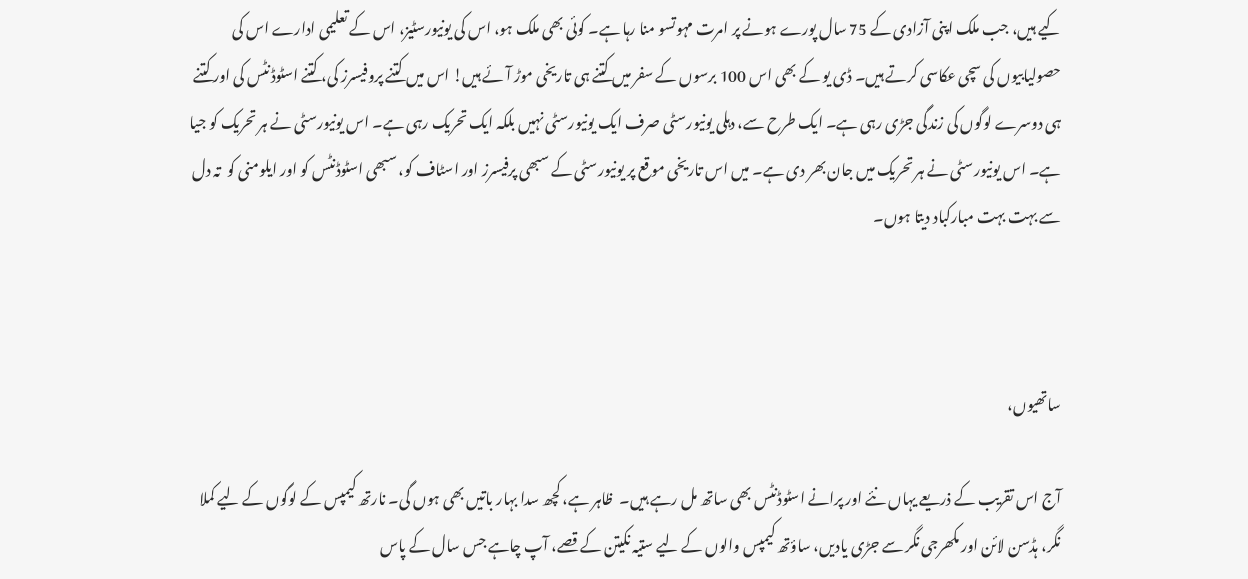کیے ہیں، جب ملک اپنی آزادی کے 75 سال پورے ہونے پر امرت مہوتسو منا رہا ہے۔ کوئی بھی ملک ہو، اس کی یونیورسٹیز، اس کے تعلیمی ادارے اس کی حصولیابیوں کی سچی عکاسی کرتے ہیں۔ ڈی یو کے بھی اس 100 برسوں کے سفر میں کتنے ہی تاریخی موڑ آئے ہیں! اس میں کتنے پروفیسرز کی، کتنے اسٹوڈنٹس کی اور کتنے ہی دوسرے لوگوں کی زندگی جڑی رہی ہے۔ ایک طرح سے، دہلی یونیورسٹی صرف ایک یونیورسٹی نہیں بلکہ ایک تحریک رہی ہے۔ اس یونیورسٹی نے ہر تحریک کو جیا ہے۔ اس یونیورسٹی نے ہر تحریک میں جان بھر دی ہے۔ میں اس تاریخی موقع پر یونیورسٹی کے سبھی پرفیسرز اور اسٹاف کو، سبھی اسٹوڈنٹس کو اور ایلومنی کو  تہ دل سے بہت بہت مبارکباد دیتا ہوں۔



ساتھیوں،

آج اس تقریب کے ذریعے یہاں نئے اور پرانے اسٹوڈنٹس بھی ساتھ مل رہے ہیں۔  ظاہر ہے، کچھ سدا بہار باتیں بھی ہوں گی۔ نارتھ کیمپس کے لوگوں کے لیے کملا نگر، ہڈسن لائن اور مکھرجی نگر سے جڑی یادیں، ساؤتھ کیمپس والوں کے لیے ستیہ نکیتن کے قصے، آپ چاہے جس سال کے پاس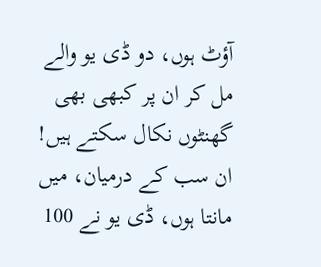آؤٹ ہوں، دو ڈی یو والے مل کر ان پر کبھی بھی گھنٹوں نکال سکتے ہیں! ان سب کے درمیان، میں مانتا ہوں، ڈی یو نے 100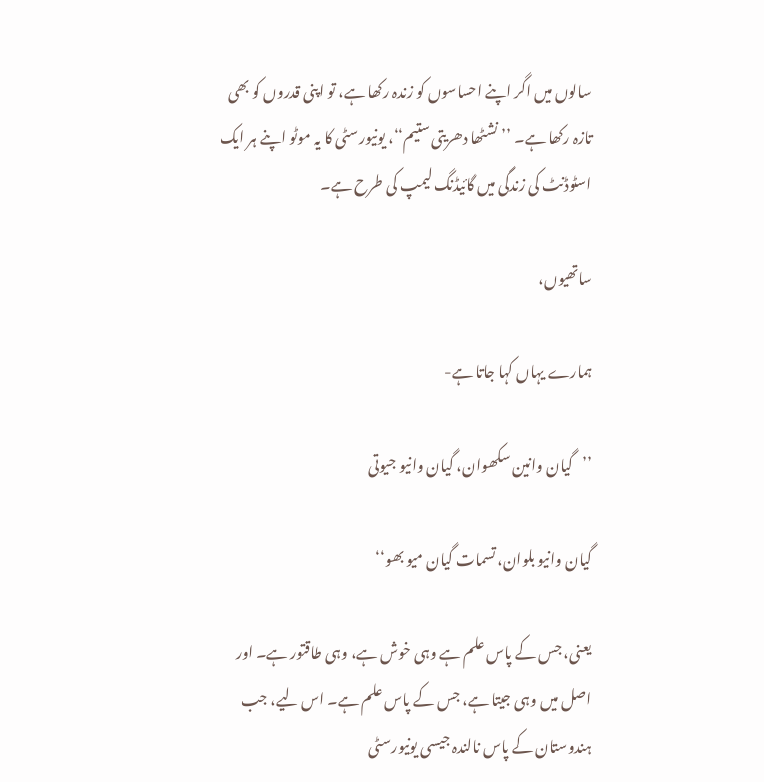سالوں میں اگر اپنے احساسوں کو زندہ رکھا ہے، تو اپنی قدروں کو بھی تازہ رکھا ہے۔ ’’نشٹھا دھریتی ستیم‘‘، یونیورسٹی کا یہ موٹو اپنے ہر ایک اسٹوڈنٹ کی زندگی میں گائیڈنگ لیمپ کی طرح ہے۔

ساتھیوں،

ہمارے یہاں کہا جاتا ہے-

’’گیان وانین سکھوان، گیان وانیو جیوتی

گیان وانیو بلوان، تسمات گیان میو بھو‘‘

یعنی، جس کے پاس علم ہے وہی خوش ہے، وہی طاقتور ہے۔ اور  اصل میں وہی جیتا ہے، جس کے پاس علم ہے۔ اس لیے، جب ہندوستان کے پاس نالندہ جیسی یونیورسٹی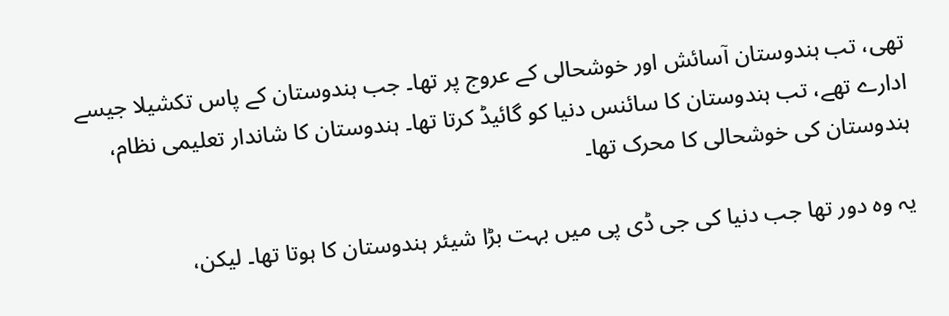تھی، تب ہندوستان آسائش اور خوشحالی کے عروج پر تھا۔ جب ہندوستان کے پاس تکشیلا جیسے ادارے تھے، تب ہندوستان کا سائنس دنیا کو گائیڈ کرتا تھا۔ ہندوستان کا شاندار تعلیمی نظام، ہندوستان کی خوشحالی کا محرک تھا۔

یہ وہ دور تھا جب دنیا کی جی ڈی پی میں بہت بڑا شیئر ہندوستان کا ہوتا تھا۔ لیکن،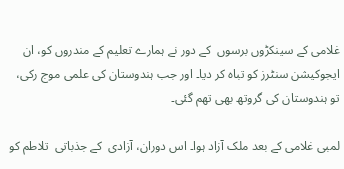غلامی کے سینکڑوں برسوں  کے دور نے ہمارے تعلیم کے مندروں کو، ان ایجوکیشن سنٹرز کو تباہ کر دیا۔ اور جب ہندوستان کی علمی موج رکی، تو ہندوستان کی گروتھ بھی تھم گئی۔

لمبی غلامی کے بعد ملک آزاد ہوا۔ اس دوران، آزادی  کے جذباتی  تلاطم کو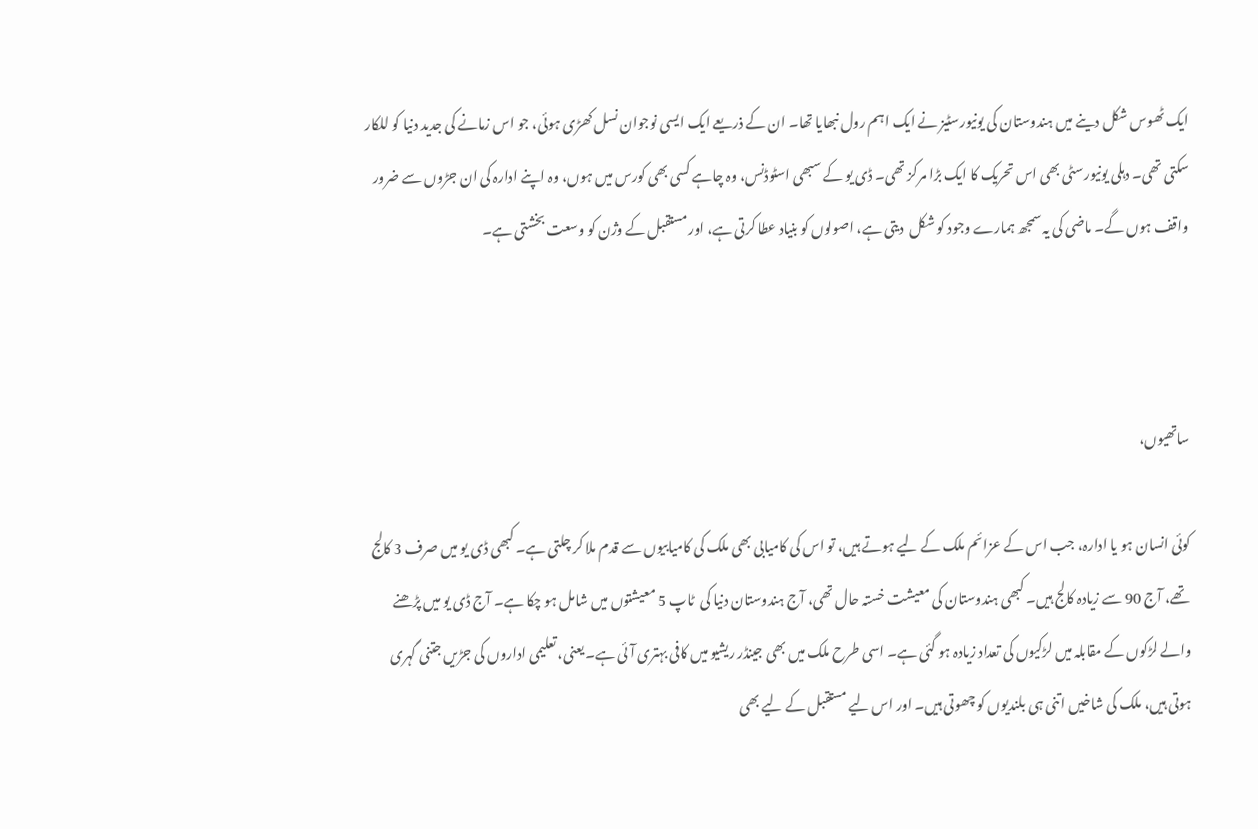ایک ٹھوس شکل دینے میں ہندوستان کی یونیورسٹیز نے ایک اہم رول نبھایا تھا۔ ان کے ذریعے ایک ایسی نوجوان نسل کھڑی ہوئی، جو اس زمانے کی جدید دنیا کو للکار سکتی تھی۔ دہلی یونیورسٹی بھی اس تحریک کا ایک بڑا مرکز تھی۔ ڈی یو کے سبھی اسٹوڈنس، وہ چاہے کسی بھی کورس میں ہوں، وہ اپنے ادارہ کی ان جڑوں سے ضرور  واقف ہوں گے۔ ماضی کی یہ سمجھ ہمارے وجود کو شکل  دیتی ہے، اصولوں کو بنیاد عطا کرتی ہے، اور مستقبل کے وژن کو وسعت بخشتی ہے۔



ساتھیوں،

کوئی انسان ہو یا ادارہ، جب اس کے عزائم ملک کے لیے ہوتے ہیں، تو اس کی کامیابی بھی ملک کی کامیابیوں سے قدم ملا کر چلتی ہے۔ کبھی ڈی یو میں صرف 3 کالج تھے، آج 90 سے زیادہ کالج ہیں۔ کبھی ہندوستان کی معیشت خستہ حال تھی، آج ہندوستان دنیا کی  ٹاپ 5 معیشتوں میں شامل ہو چکا ہے۔ آج ڈی یو میں پڑھنے والے لڑکوں کے مقابلہ میں لڑکیوں کی تعداد زیادہ ہو گئی ہے۔ اسی طرح ملک میں بھی جینڈر ریشیو میں کافی بہتری آئی ہے۔ یعنی، تعلیمی اداروں کی جڑیں جتنی گہری ہوتی ہیں، ملک کی شاخیں اتنی ہی بلندیوں کو چھوتی ہیں۔ اور اس لیے مستقبل کے لیے بھی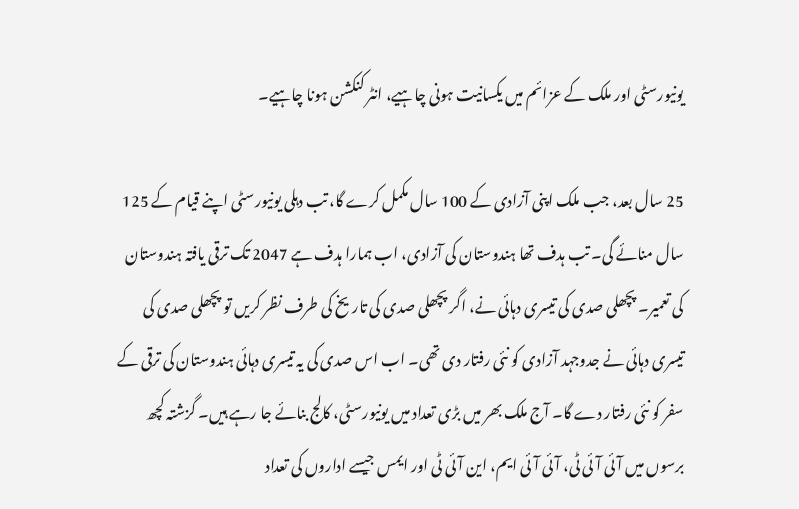یونیورسٹی اور ملک کے عزائم میں یکسانیت ہونی چاہیے، انٹر کنکشن ہونا چاہیے۔

25 سال بعد، جب ملک اپنی آزادی کے 100 سال مکمل کرے گا، تب دہلی یونیورسٹی اپنے قیام کے 125 سال منائے گی۔ تب ہدف تھا ہندوستان کی آزادی، اب ہمارا ہدف ہے 2047 تک ترقی یافتہ ہندوستان کی تعمیر۔ پچھلی صدی کی تیسری دہائی نے، اگر پچھلی صدی کی تاریخ کی طرف نظر کریں تو پچھلی صدی کی تیسری دہائی نے جدوجہد آزادی کو نئی رفتار دی تھی۔ اب اس صدی کی یہ تیسری دہائی ہندوستان کی ترقی کے سفر کو نئی رفتار دے گا۔ آج ملک بھر میں بڑی تعداد میں یونیورسٹی، کالج بنائے جا رہے ہیں۔ گزشتہ کچھ برسوں میں آئی آئی ٹی، آئی آئی ایم، این آئی ٹی اور ایمس جیسے اداروں کی تعداد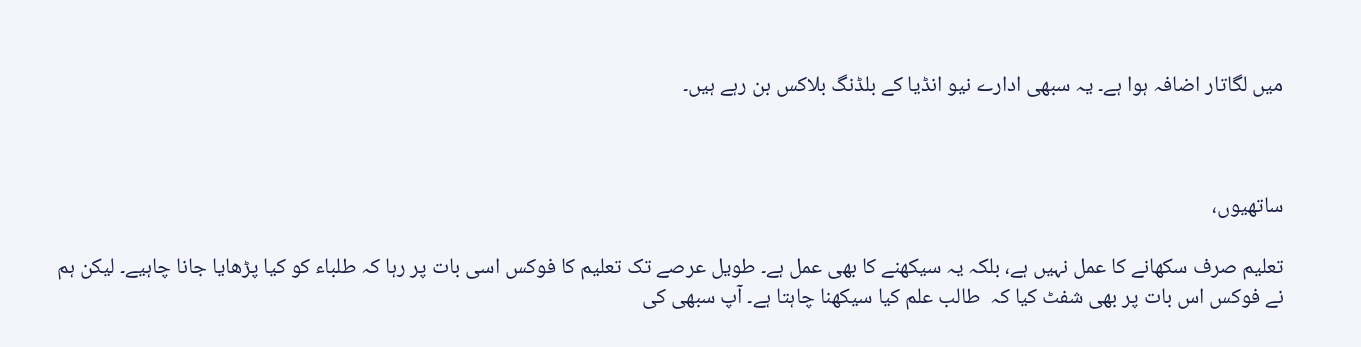میں لگاتار اضافہ ہوا ہے۔ یہ سبھی ادارے نیو انڈیا کے بلڈنگ بلاکس بن رہے ہیں۔



ساتھیوں،

تعلیم صرف سکھانے کا عمل نہیں ہے، بلکہ یہ سیکھنے کا بھی عمل ہے۔ طویل عرصے تک تعلیم کا فوکس اسی بات پر رہا کہ طلباء کو کیا پڑھایا جانا چاہیے۔ لیکن ہم نے فوکس اس بات پر بھی شفٹ کیا کہ  طالب علم کیا سیکھنا چاہتا ہے۔ آپ سبھی کی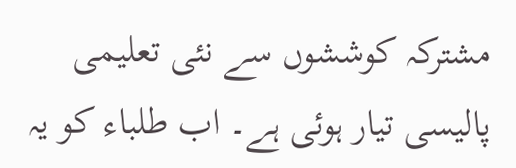مشترکہ کوششوں سے نئی تعلیمی پالیسی تیار ہوئی ہے۔ اب طلباء کو یہ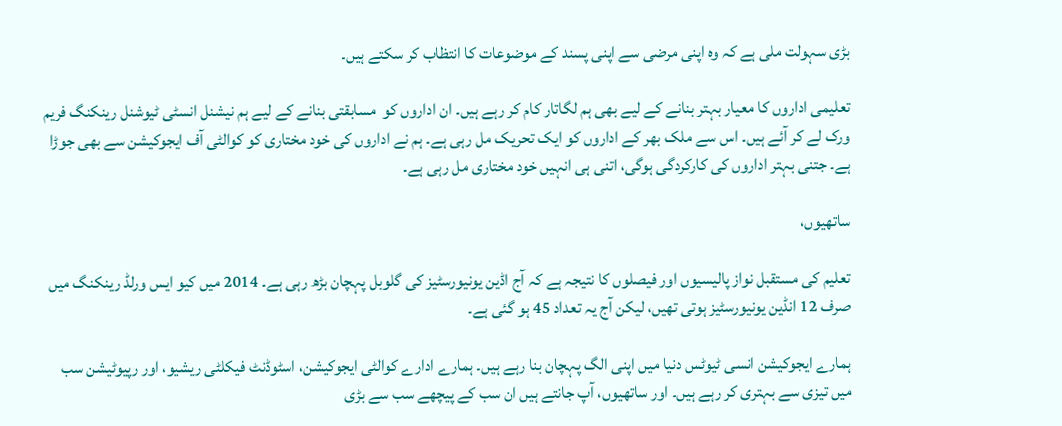بڑی سہولت ملی ہے کہ وہ اپنی مرضی سے اپنی پسند کے موضوعات کا انتظاب کر سکتے ہیں۔

تعلیمی اداروں کا معیار بہتر بنانے کے لیے بھی ہم لگاتار کام کر رہے ہیں۔ ان اداروں کو  مسابقتی بنانے کے لیے ہم نیشنل انسٹی ٹیوشنل رینکنگ فریم ورک لے کر آئے ہیں۔ اس سے ملک بھر کے اداروں کو ایک تحریک مل رہی ہے۔ ہم نے اداروں کی خود مختاری کو کوالٹی آف ایجوکیشن سے بھی جوڑا ہے۔ جتنی بہتر اداروں کی کارکردگی ہوگی، اتنی ہی انہیں خود مختاری مل رہی ہے۔

ساتھیوں،

تعلیم کی مستقبل نواز پالیسیوں اور فیصلوں کا نتیجہ ہے کہ آج اڈین یونیورسٹیز کی گلوبل پہچان بڑھ رہی ہے۔ 2014 میں کیو ایس ورلڈ رینکنگ میں صرف 12 انڈین یونیورسٹیز ہوتی تھیں، لیکن آج یہ تعداد 45 ہو گئی ہے۔

ہمارے ایجوکیشن انسی ٹیوٹس دنیا میں اپنی الگ پہچان بنا رہے ہیں۔ ہمارے ادارے کوالٹی ایجوکیشن، اسٹوڈنٹ فیکلٹی ریشیو، اور رپیوٹیشن سب میں تیزی سے بہتری کر رہے ہیں۔ اور ساتھیوں، آپ جانتے ہیں ان سب کے پیچھے سب سے بڑی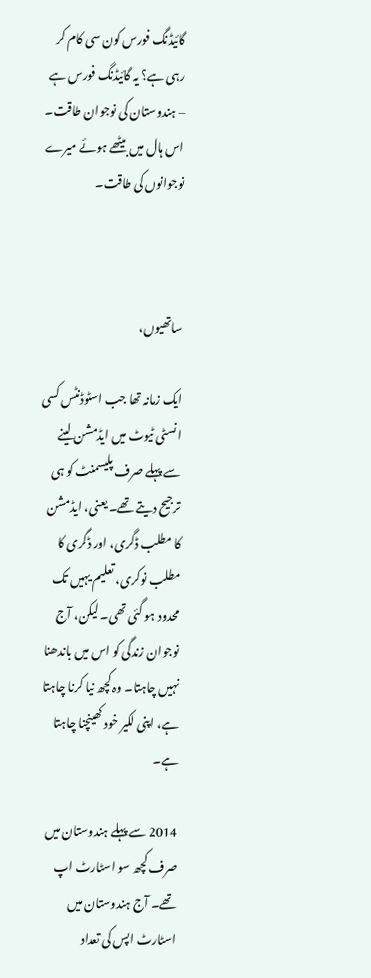گائیڈنگ فورس کون سی کام کر رہی ہے؟ یہ گائیڈنگ فورس ہے – ہندوستان کی نوجوان طاقت۔ اس ہال میں بیٹھے ہوئے میرے نوجوانوں کی طاقت۔



ساتھیوں،

ایک زمانہ تھا جب اسٹوڈنٹس کسی انسٹی ٹیوٹ میں ایڈمشن لینے سے پہلے صرف پلیسمنٹ کو ہی ترجیح دیتے تھے۔ یعنی، ایڈمشن کا مطلب ڈگری، اور ڈگری کا مطلب نوکری، تعلیم یہیں تک محدود ہو گئی تھی۔ لیکن، آج نوجوان زندگی کو اس میں باندھنا نہیں چاہتا۔ وہ کچھ نیا کرنا چاہتا ہے، اپنی لکیر خود کھینچنا چاہتا ہے۔

2014 سے پہلے ہندوستان میں صرف کچھ سو اسٹارٹ اپ تھے۔ آج ہندوستان میں اسٹارٹ اپس کی تعداد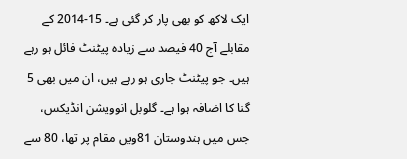ایک لاکھ کو بھی پار کر گئی ہے۔ 15-2014 کے مقابلے آج 40 فیصد سے زیادہ پیٹنٹ فائل ہو رہے ہیں۔ جو پیٹنٹ جاری ہو رہے ہیں، ان میں بھی 5 گنا کا اضافہ ہوا ہے۔ گلوبل انوویشن انڈیکس، جس میں ہندوستان 81ویں مقام پر تھا، 80 سے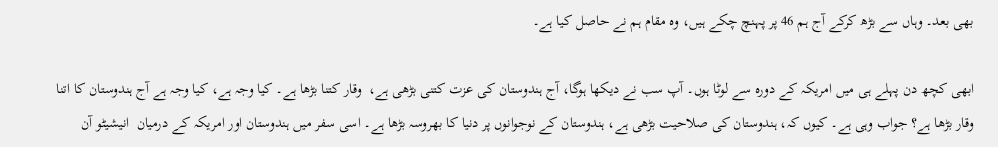بھی بعد۔ وہاں سے بڑھ کرکے آج ہم 46 پر پہنچ چکے ہیں، وہ مقام ہم نے حاصل کیا ہے۔

ابھی کچھ دن پہلے ہی میں امریکہ کے دورہ سے لوٹا ہوں۔ آپ سب نے دیکھا ہوگا، آج ہندوستان کی عزت کتنی بڑھی ہے،  وقار کتنا بڑھا ہے۔ کیا وجہ ہے، کیا وجہ ہے آج ہندوستان کا اتنا وقار بڑھا ہے؟ جواب وہی ہے۔ کیوں کہ، ہندوستان کی صلاحیت بڑھی ہے، ہندوستان کے نوجوانوں پر دنیا کا بھروسہ بڑھا ہے۔ اسی سفر میں ہندوستان اور امریکہ کے درمیان  انیشیٹو آن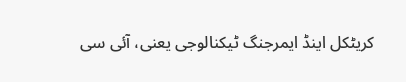کریٹکل اینڈ ایمرجنگ ٹیکنالوجی یعنی، آئی سی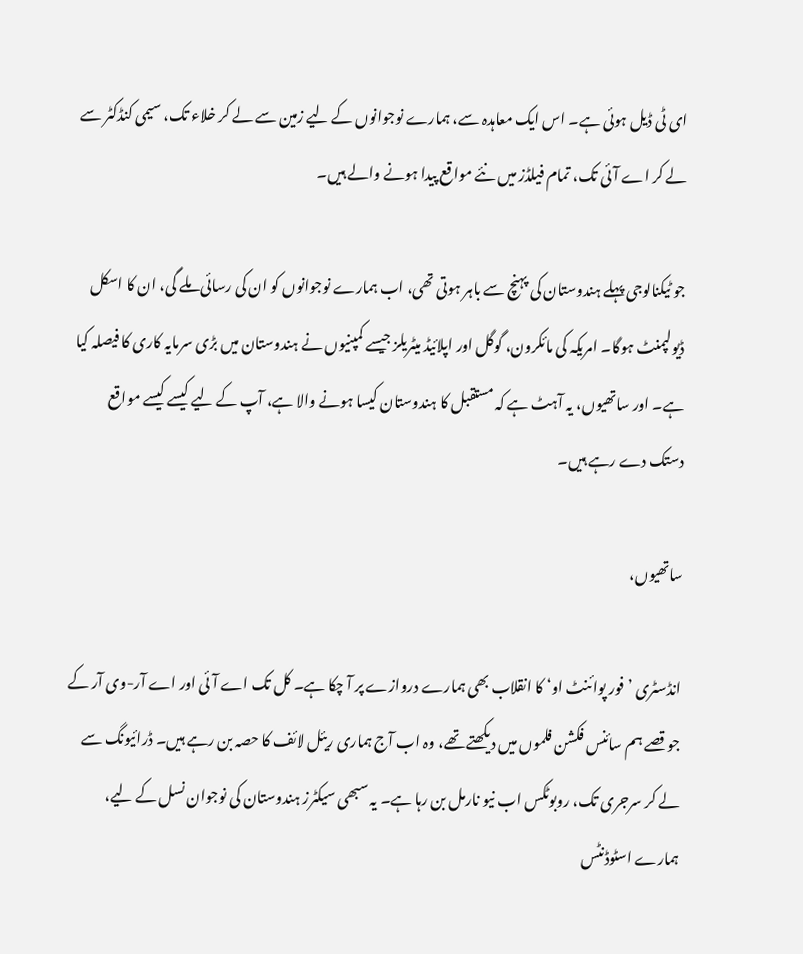ای ٹی ڈیل ہوئی ہے۔ اس ایک معاہدہ سے، ہمارے نوجوانوں کے لیے زمین سے لے کر خلاء تک، سیمی کنڈکٹر سے لے کر اے آئی تک، تمام فیلڈز میں نئے مواقع پیدا ہونے والے ہیں۔

جو ٹیکنالوجی پہلے ہندوستان کی پہنچ سے باہر ہوتی تھی، اب ہمارے نوجوانوں کو ان کی رسائی ملے گی، ان کا اسکل ڈیولپمنٹ ہوگا۔ امریکہ کی مائکرون، گوگل اور اپلائیڈ میٹریلز جیسے کمپنیوں نے ہندوستان میں بڑی سرمایہ کاری کا فیصلہ کیا ہے۔ اور ساتھیوں، یہ آہٹ ہے کہ مستقبل کا ہندوستان کیسا ہونے والا ہے، آپ کے لیے کیسے کیسے مواقع دستک دے رہے ہیں۔

ساتھیوں،

انڈسٹری ’فور پوائنٹ او‘ کا انقلاب بھی ہمارے دروازے پر آ چکا ہے۔ کل تک اے آئی اور اے آر-وی آر کے جو قصے ہم سائنس فکشن فلموں میں دیکھتے تھے، وہ اب آج ہماری ریئل لائف کا حصہ بن رہے ہیں۔ ڈرائیونگ سے لے کر سرجری تک، روبوٹکس اب نیو نارمل بن رہا ہے۔ یہ سبھی سیکٹرز ہندوستان کی نوجوان نسل کے لیے، ہمارے اسٹوڈنٹس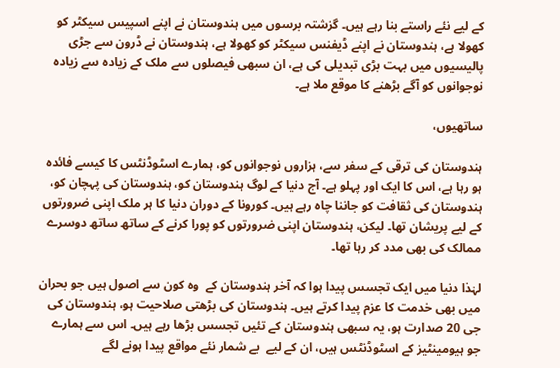کے لیے نئے راستے بنا رہے ہیں۔ گزشتہ برسوں میں ہندوستان نے اپنے اسپیس سیکٹر کو کھولا ہے، ہندوستان نے اپنے ڈیفنس سیکٹر کو کھولا ہے، ہندوستان نے ڈرون سے جڑی پالیسیوں میں بہت بڑی تبدیلی کی ہے، ان سبھی فیصلوں سے ملک کے زیادہ سے زیادہ نوجوانوں کو آگے بڑھنے کا موقع ملا ہے۔

ساتھیوں،

ہندوستان کی ترقی کے سفر سے، ہزاروں نوجوانوں کو، ہمارے اسٹوڈنٹس کا کیسے فائدہ ہو رہا ہے، اس کا ایک اور پہلو ہے۔ آج دنیا کے لوگ ہندوستان کو، ہندوستان کی پہچان کو، ہندوستان کی ثقافت کو جاننا چاہ رہے ہیں۔ کورونا کے دوران دنیا کا ہر ملک اپنی ضرورتوں کے لیے پریشان تھا۔ لیکن، ہندوستان اپنی ضرورتوں کو پورا کرنے کے ساتھ ساتھ دوسرے ممالک کی بھی مدد کر رہا تھا۔

لہٰذا دنیا میں ایک تجسس پیدا ہوا کہ آخر ہندوستان کے  وہ کون سے اصول ہیں جو بحران میں بھی خدمت کا عزم پیدا کرتے ہیں۔ ہندوستان کی بڑھتی صلاحیت ہو، ہندوستان کی جی 20 صدارت ہو، یہ سبھی ہندوستان کے تئیں تجسس بڑھا رہے ہیں۔ اس سے ہمارے جو ہیومینٹیز کے اسٹوڈنٹس ہیں، ان کے لیے  بے شمار نئے مواقع پیدا ہونے لگے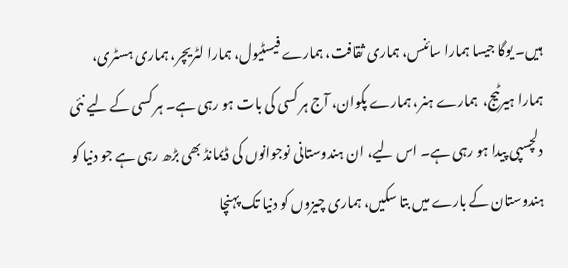ہیں۔ یوگا جیسا ہمارا سائنس، ہماری ثقافت، ہمارے فیسٹیول، ہمارا لٹریچر، ہماری ہسٹری، ہمارا ہیرٹیج،  ہمارے ہنر، ہمارے پکوان، آج ہر کسی کی بات ہو رہی ہے۔ ہر کسی کے لیے نئی دلچسپی پیدا ہو رہی ہے۔ اس لیے، ان ہندوستانی نوجوانوں کی ڈیمانڈ بھی بڑھ رہی ہے جو دنیا کو ہندوستان کے بارے میں بتا سکیں، ہماری چیزوں کو دنیا تک پہنچا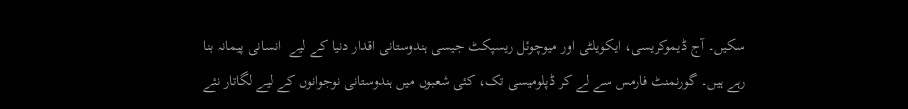سکیں۔ آج ڈیموکریسی، ایکویلٹی اور میوچوئل ریسپکٹ جیسی ہندوستانی اقدار دنیا کے لیے  انسانی پیمانہ بنا رہے ہیں۔ گورنمنٹ فارمس سے لے کر ڈپلومیسی تک، کئی شعبوں میں ہندوستانی نوجوانوں کے لیے لگاتار نئے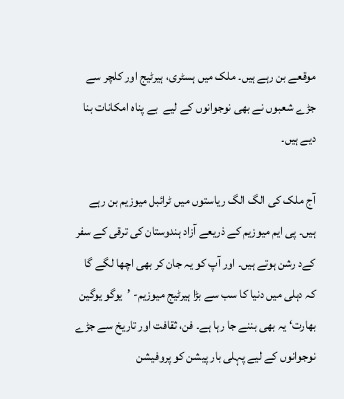موقعے بن رہے ہیں۔ ملک میں ہسٹری، ہیرٹیج اور کلچر سے جڑے شعبوں نے بھی نوجوانوں کے لیے  بے پناہ امکانات بنا دیے ہیں۔

آج ملک کی الگ الگ ریاستوں میں ٹرائبل میوزیم بن رہے ہیں۔ پی ایم میوزیم کے ذریعے آزاد ہندوستان کی ترقی کے سفر کےد رشن ہوتے ہیں۔ اور آپ کو یہ جان کر بھی اچھا لگے گا کہ دہلی میں دنیا کا سب سے بڑا ہیرٹیج میوزیم- ’یوگو یوگین بھارت‘ یہ بھی بننے جا رہا ہے۔ فن، ثقافت اور تاریخ سے جڑے نوجوانوں کے لیے پہلی بار پیشن کو پروفیشن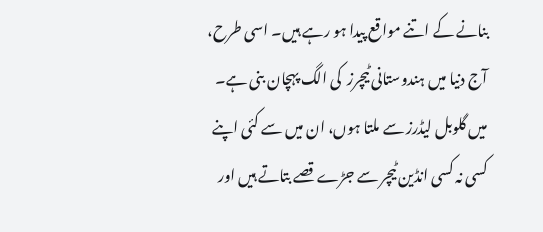بنانے کے اتنے مواقع پیدا ہو رہے ہیں۔ اسی طرح، آج دنیا میں ہندوستانی ٹیچرز  کی الگ پہچان بنی ہے۔ میں گلوبل لیڈرز سے ملتا ہوں، ان میں سے کئی اپنے  کسی نہ کسی انڈین ٹیچر سے جڑے قصے بتاتے ہیں اور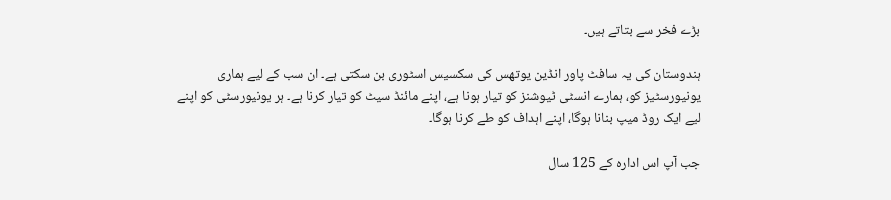بڑے فخر سے بتاتے ہیں۔

ہندوستان کی یہ سافٹ پاور انڈین یوتھس کی سکسیس اسٹوری بن سکتی ہے۔ ان سب کے لیے ہماری یونیورسٹیز کو، ہمارے انسٹی ٹیوشنز کو تیار ہونا ہے، اپنے مائنڈ سیٹ کو تیار کرنا ہے۔ ہر یونیورسٹی کو اپنے لیے ایک روڈ میپ بنانا ہوگا، اپنے اہداف کو طے کرنا ہوگا۔

جب آپ اس ادارہ کے 125 سال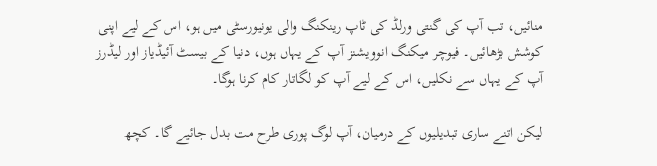منائیں، تب آپ کی گنتی ورلڈ کی ٹاپ رینکنگ والی یونیورسٹی میں ہو، اس کے لیے اپنی کوشش بڑھائیں۔ فیوچر میکنگ انوویشنز آپ کے یہاں ہوں، دنیا کے بیسٹ آئیڈیاز اور لیڈرز آپ کے یہاں سے نکلیں، اس کے لیے آپ کو لگاتار کام کرنا ہوگا۔

لیکن اتنے ساری تبدیلیوں کے درمیان، آپ لوگ پوری طرح مت بدل جائیے گا۔ کچھ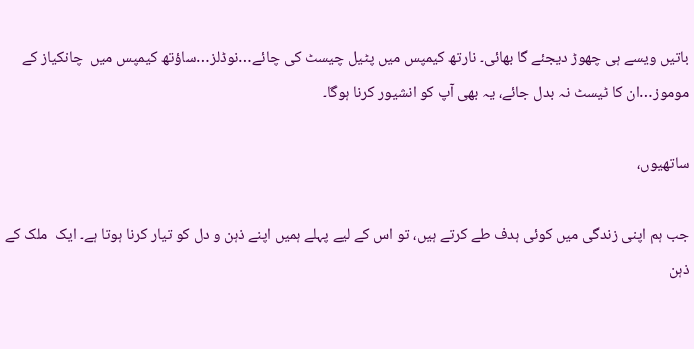باتیں ویسے ہی چھوڑ دیجئے گا بھائی۔ نارتھ کیمپس میں پٹیل چیسٹ کی چائے…نوڈلز…ساؤتھ کیمپس میں  چانکیاز کے موموز…ان کا ٹیسٹ نہ بدل جائے، یہ بھی آپ کو انشیور کرنا ہوگا۔

ساتھیوں،

جب ہم اپنی زندگی میں کوئی ہدف طے کرتے ہیں، تو اس کے لیے پہلے ہمیں اپنے ذہن و دل کو تیار کرنا ہوتا ہے۔ ایک  ملک کے ذہن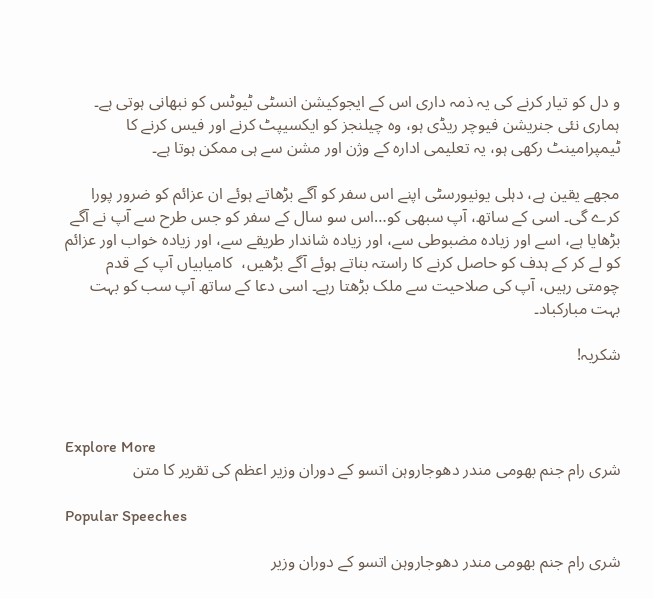و دل کو تیار کرنے کی یہ ذمہ داری اس کے ایجوکیشن انسٹی ٹیوٹس کو نبھانی ہوتی ہے۔ ہماری نئی جنریشن فیوچر ریڈی ہو، وہ چیلنجز کو ایکسیپٹ کرنے اور فیس کرنے کا ٹیمپرامینٹ رکھی ہو، یہ تعلیمی ادارہ کے وژن اور مشن سے ہی ممکن ہوتا ہے۔

مجھے یقین ہے، دہلی یونیورسٹی اپنے اس سفر کو آگے بڑھاتے ہوئے ان عزائم کو ضرور پورا کرے گی۔ اسی کے ساتھ، آپ سبھی کو…اس سو سال کے سفر کو جس طرح سے آپ نے آگے بڑھایا ہے، اسے اور زیادہ مضبوطی سے، اور زیادہ شاندار طریقے سے، اور زیادہ خواب اور عزائم کو لے کر کے ہدف کو حاصل کرنے کا راستہ بناتے ہوئے آگے بڑھیں،  کامیابیاں آپ کے قدم چومتی رہیں، آپ کی صلاحیت سے ملک بڑھتا رہے۔ اسی دعا کے ساتھ آپ سب کو بہت بہت مبارکباد۔

شکریہ!



Explore More
شری رام جنم بھومی مندر دھوجاروہن اتسو کے دوران وزیر اعظم کی تقریر کا متن

Popular Speeches

شری رام جنم بھومی مندر دھوجاروہن اتسو کے دوران وزیر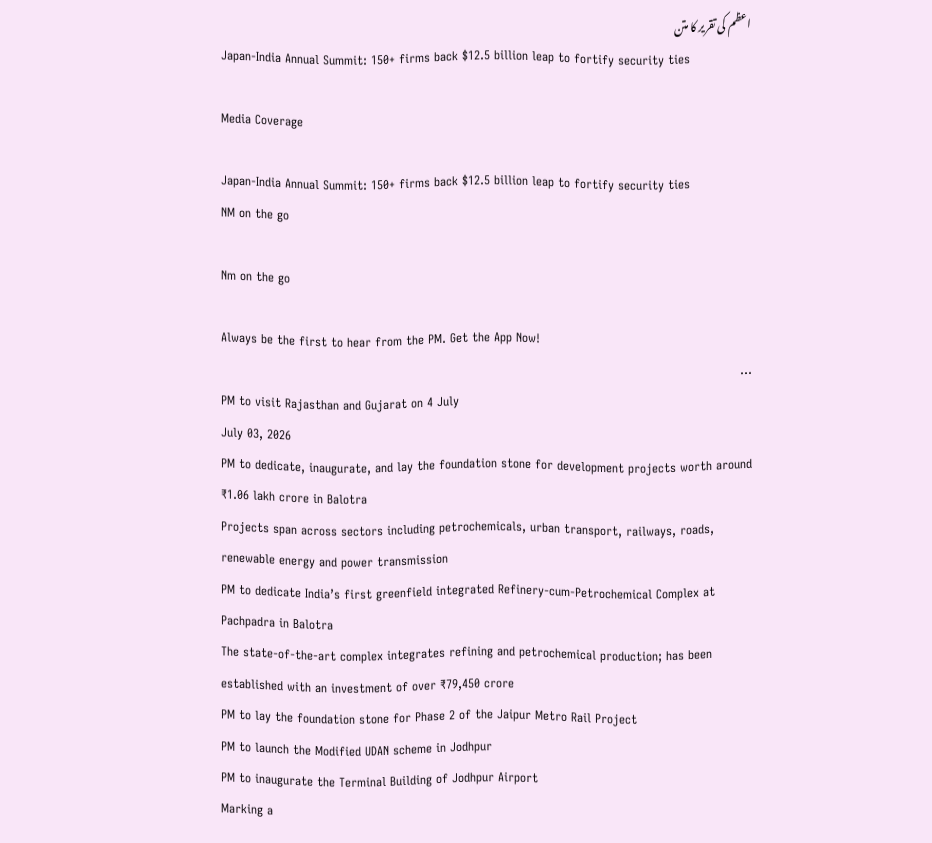اعظم کی تقریر کا متن
Japan-India Annual Summit: 150+ firms back $12.5 billion leap to fortify security ties

Media Coverage

Japan-India Annual Summit: 150+ firms back $12.5 billion leap to fortify security ties
NM on the go

Nm on the go

Always be the first to hear from the PM. Get the App Now!
...
PM to visit Rajasthan and Gujarat on 4 July
July 03, 2026
PM to dedicate, inaugurate, and lay the foundation stone for development projects worth around ₹1.06 lakh crore in Balotra
Projects span across sectors including petrochemicals, urban transport, railways, roads, renewable energy and power transmission
PM to dedicate India’s first greenfield integrated Refinery-cum-Petrochemical Complex at Pachpadra in Balotra
The state-of-the-art complex integrates refining and petrochemical production; has been established with an investment of over ₹79,450 crore
PM to lay the foundation stone for Phase 2 of the Jaipur Metro Rail Project
PM to launch the Modified UDAN scheme in Jodhpur
PM to inaugurate the Terminal Building of Jodhpur Airport
Marking a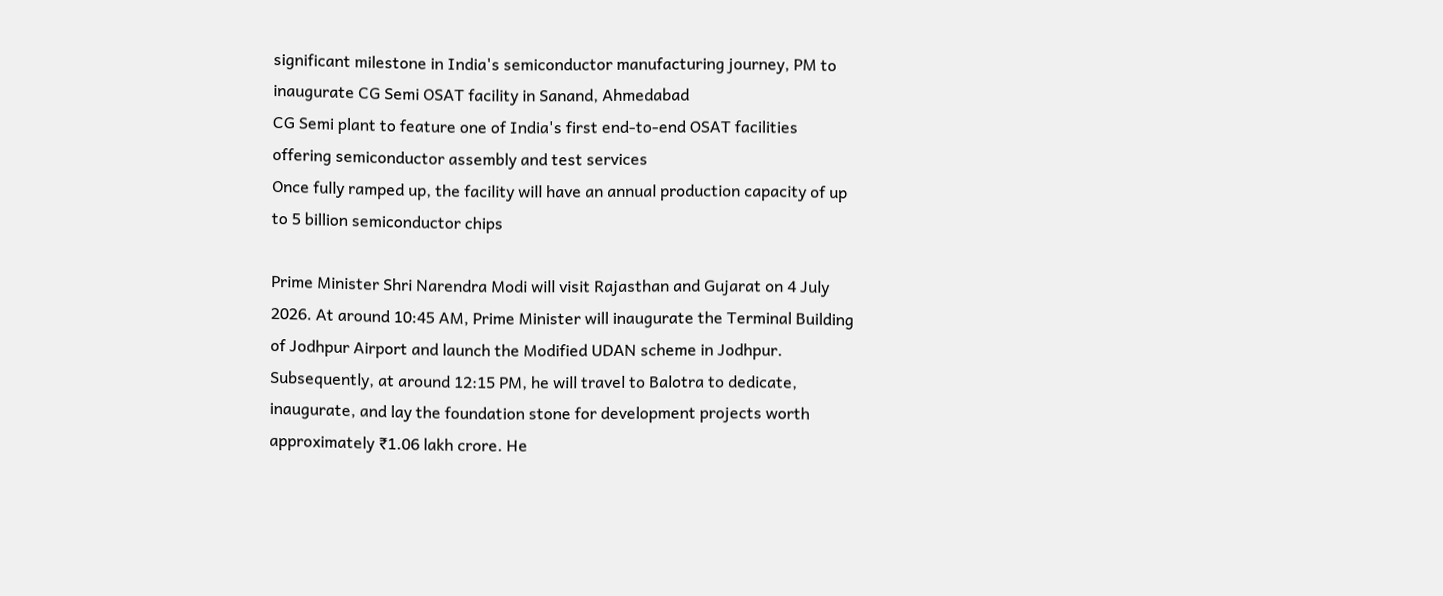significant milestone in India's semiconductor manufacturing journey, PM to inaugurate CG Semi OSAT facility in Sanand, Ahmedabad
CG Semi plant to feature one of India's first end-to-end OSAT facilities offering semiconductor assembly and test services
Once fully ramped up, the facility will have an annual production capacity of up to 5 billion semiconductor chips

Prime Minister Shri Narendra Modi will visit Rajasthan and Gujarat on 4 July 2026. At around 10:45 AM, Prime Minister will inaugurate the Terminal Building of Jodhpur Airport and launch the Modified UDAN scheme in Jodhpur. Subsequently, at around 12:15 PM, he will travel to Balotra to dedicate, inaugurate, and lay the foundation stone for development projects worth approximately ₹1.06 lakh crore. He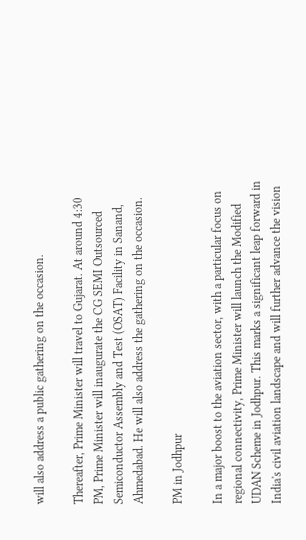will also address a public gathering on the occasion.

Thereafter, Prime Minister will travel to Gujarat. At around 4:30 PM, Prime Minister will inaugurate the CG SEMI Outsourced Semiconductor Assembly and Test (OSAT) Facility in Sanand, Ahmedabad. He will also address the gathering on the occasion.

PM in Jodhpur

In a major boost to the aviation sector, with a particular focus on regional connectivity, Prime Minister will launch the Modified UDAN Scheme in Jodhpur. This marks a significant leap forward in India's civil aviation landscape and will further advance the vision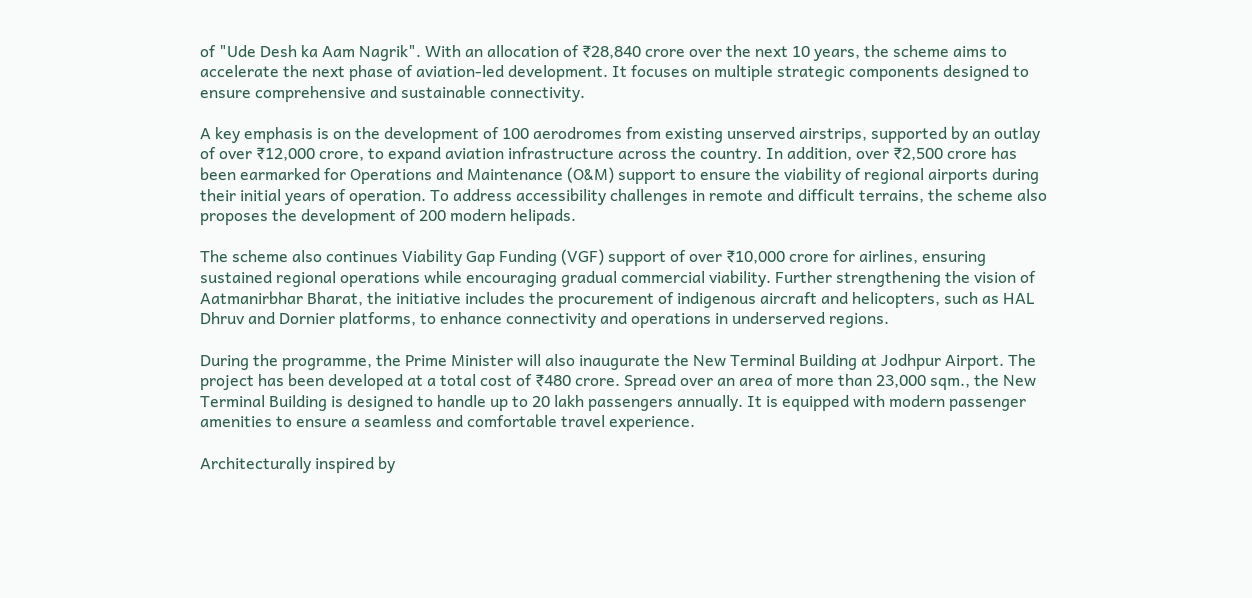of "Ude Desh ka Aam Nagrik". With an allocation of ₹28,840 crore over the next 10 years, the scheme aims to accelerate the next phase of aviation-led development. It focuses on multiple strategic components designed to ensure comprehensive and sustainable connectivity.

A key emphasis is on the development of 100 aerodromes from existing unserved airstrips, supported by an outlay of over ₹12,000 crore, to expand aviation infrastructure across the country. In addition, over ₹2,500 crore has been earmarked for Operations and Maintenance (O&M) support to ensure the viability of regional airports during their initial years of operation. To address accessibility challenges in remote and difficult terrains, the scheme also proposes the development of 200 modern helipads.

The scheme also continues Viability Gap Funding (VGF) support of over ₹10,000 crore for airlines, ensuring sustained regional operations while encouraging gradual commercial viability. Further strengthening the vision of Aatmanirbhar Bharat, the initiative includes the procurement of indigenous aircraft and helicopters, such as HAL Dhruv and Dornier platforms, to enhance connectivity and operations in underserved regions.

During the programme, the Prime Minister will also inaugurate the New Terminal Building at Jodhpur Airport. The project has been developed at a total cost of ₹480 crore. Spread over an area of more than 23,000 sqm., the New Terminal Building is designed to handle up to 20 lakh passengers annually. It is equipped with modern passenger amenities to ensure a seamless and comfortable travel experience.

Architecturally inspired by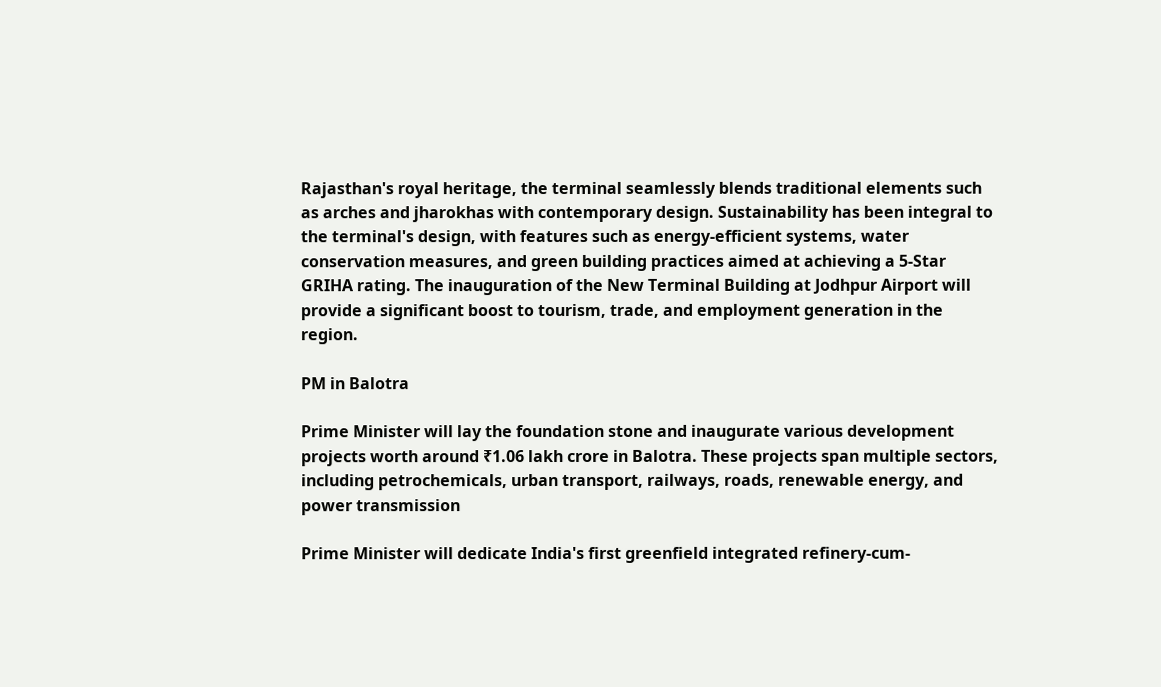Rajasthan's royal heritage, the terminal seamlessly blends traditional elements such as arches and jharokhas with contemporary design. Sustainability has been integral to the terminal's design, with features such as energy-efficient systems, water conservation measures, and green building practices aimed at achieving a 5-Star GRIHA rating. The inauguration of the New Terminal Building at Jodhpur Airport will provide a significant boost to tourism, trade, and employment generation in the region.

PM in Balotra

Prime Minister will lay the foundation stone and inaugurate various development projects worth around ₹1.06 lakh crore in Balotra. These projects span multiple sectors, including petrochemicals, urban transport, railways, roads, renewable energy, and power transmission

Prime Minister will dedicate India's first greenfield integrated refinery-cum-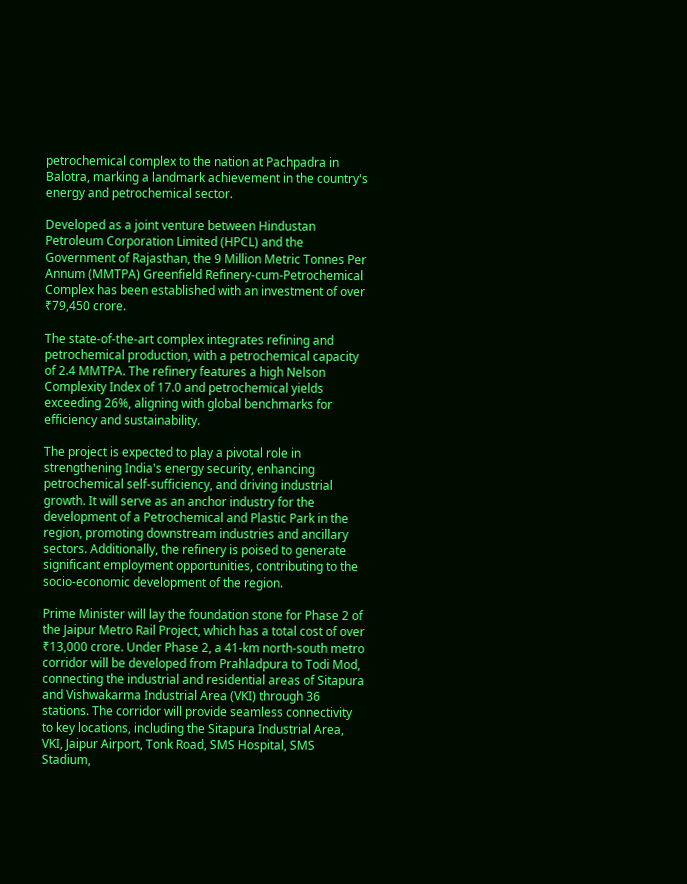petrochemical complex to the nation at Pachpadra in Balotra, marking a landmark achievement in the country's energy and petrochemical sector.

Developed as a joint venture between Hindustan Petroleum Corporation Limited (HPCL) and the Government of Rajasthan, the 9 Million Metric Tonnes Per Annum (MMTPA) Greenfield Refinery-cum-Petrochemical Complex has been established with an investment of over ₹79,450 crore.

The state-of-the-art complex integrates refining and petrochemical production, with a petrochemical capacity of 2.4 MMTPA. The refinery features a high Nelson Complexity Index of 17.0 and petrochemical yields exceeding 26%, aligning with global benchmarks for efficiency and sustainability.

The project is expected to play a pivotal role in strengthening India's energy security, enhancing petrochemical self-sufficiency, and driving industrial growth. It will serve as an anchor industry for the development of a Petrochemical and Plastic Park in the region, promoting downstream industries and ancillary sectors. Additionally, the refinery is poised to generate significant employment opportunities, contributing to the socio-economic development of the region.

Prime Minister will lay the foundation stone for Phase 2 of the Jaipur Metro Rail Project, which has a total cost of over ₹13,000 crore. Under Phase 2, a 41-km north-south metro corridor will be developed from Prahladpura to Todi Mod, connecting the industrial and residential areas of Sitapura and Vishwakarma Industrial Area (VKI) through 36 stations. The corridor will provide seamless connectivity to key locations, including the Sitapura Industrial Area, VKI, Jaipur Airport, Tonk Road, SMS Hospital, SMS Stadium,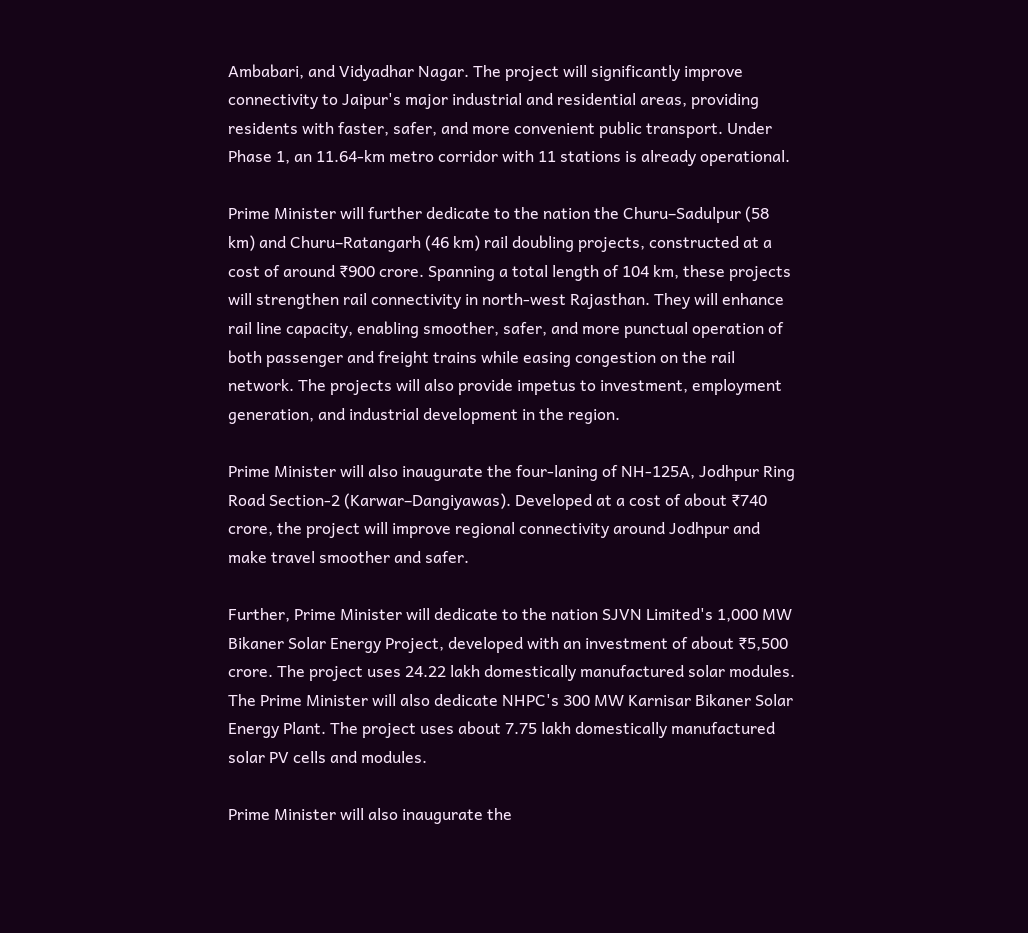Ambabari, and Vidyadhar Nagar. The project will significantly improve connectivity to Jaipur's major industrial and residential areas, providing residents with faster, safer, and more convenient public transport. Under Phase 1, an 11.64-km metro corridor with 11 stations is already operational.

Prime Minister will further dedicate to the nation the Churu–Sadulpur (58 km) and Churu–Ratangarh (46 km) rail doubling projects, constructed at a cost of around ₹900 crore. Spanning a total length of 104 km, these projects will strengthen rail connectivity in north-west Rajasthan. They will enhance rail line capacity, enabling smoother, safer, and more punctual operation of both passenger and freight trains while easing congestion on the rail network. The projects will also provide impetus to investment, employment generation, and industrial development in the region.

Prime Minister will also inaugurate the four-laning of NH-125A, Jodhpur Ring Road Section-2 (Karwar–Dangiyawas). Developed at a cost of about ₹740 crore, the project will improve regional connectivity around Jodhpur and make travel smoother and safer.

Further, Prime Minister will dedicate to the nation SJVN Limited's 1,000 MW Bikaner Solar Energy Project, developed with an investment of about ₹5,500 crore. The project uses 24.22 lakh domestically manufactured solar modules. The Prime Minister will also dedicate NHPC's 300 MW Karnisar Bikaner Solar Energy Plant. The project uses about 7.75 lakh domestically manufactured solar PV cells and modules.

Prime Minister will also inaugurate the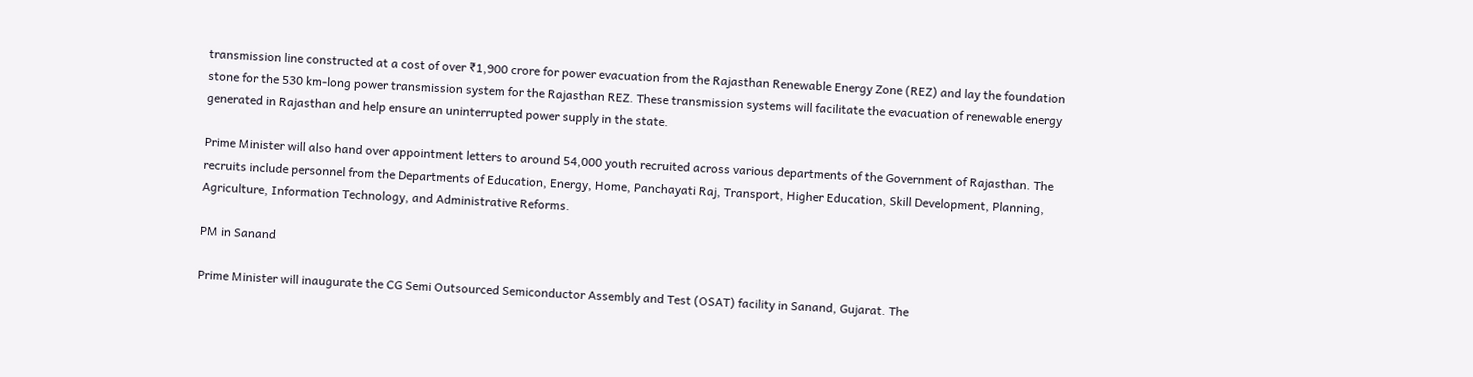transmission line constructed at a cost of over ₹1,900 crore for power evacuation from the Rajasthan Renewable Energy Zone (REZ) and lay the foundation stone for the 530 km-long power transmission system for the Rajasthan REZ. These transmission systems will facilitate the evacuation of renewable energy generated in Rajasthan and help ensure an uninterrupted power supply in the state.

Prime Minister will also hand over appointment letters to around 54,000 youth recruited across various departments of the Government of Rajasthan. The recruits include personnel from the Departments of Education, Energy, Home, Panchayati Raj, Transport, Higher Education, Skill Development, Planning, Agriculture, Information Technology, and Administrative Reforms.

PM in Sanand

Prime Minister will inaugurate the CG Semi Outsourced Semiconductor Assembly and Test (OSAT) facility in Sanand, Gujarat. The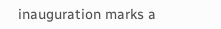inauguration marks a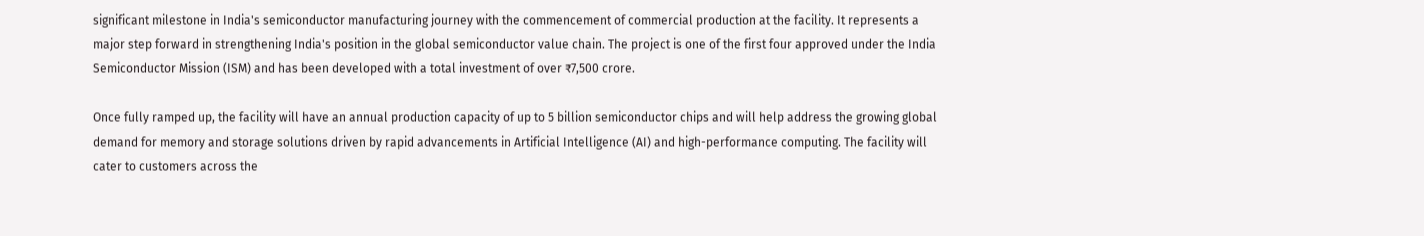significant milestone in India's semiconductor manufacturing journey with the commencement of commercial production at the facility. It represents a major step forward in strengthening India's position in the global semiconductor value chain. The project is one of the first four approved under the India Semiconductor Mission (ISM) and has been developed with a total investment of over ₹7,500 crore.

Once fully ramped up, the facility will have an annual production capacity of up to 5 billion semiconductor chips and will help address the growing global demand for memory and storage solutions driven by rapid advancements in Artificial Intelligence (AI) and high-performance computing. The facility will cater to customers across the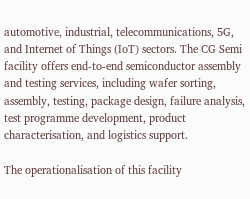automotive, industrial, telecommunications, 5G, and Internet of Things (IoT) sectors. The CG Semi facility offers end-to-end semiconductor assembly and testing services, including wafer sorting, assembly, testing, package design, failure analysis, test programme development, product characterisation, and logistics support.

The operationalisation of this facility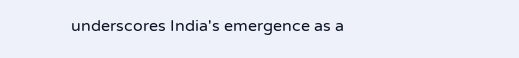underscores India's emergence as a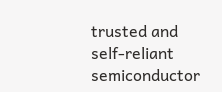trusted and self-reliant semiconductor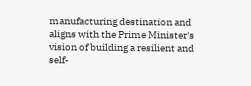manufacturing destination and aligns with the Prime Minister's vision of building a resilient and self-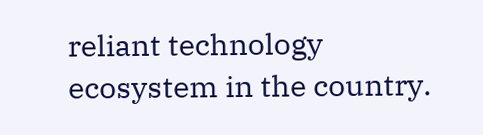reliant technology ecosystem in the country.